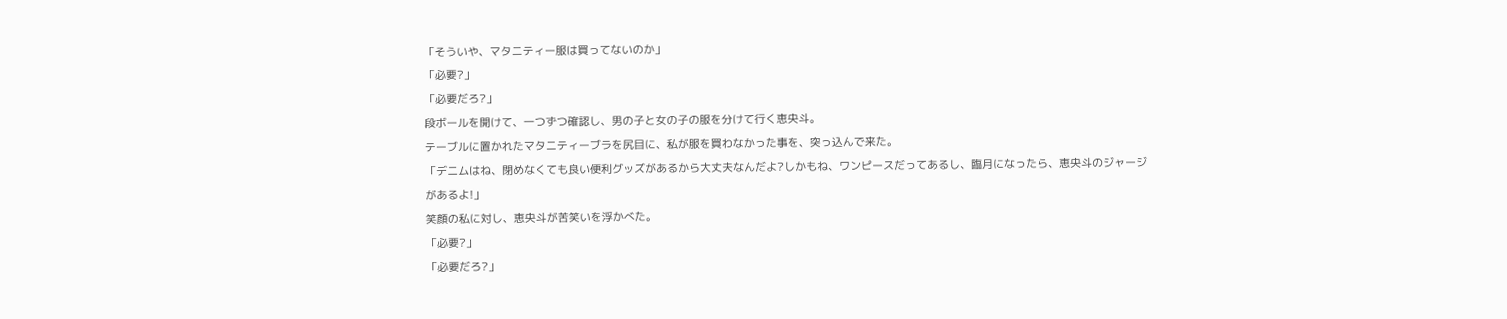「そういや、マタニティー服は買ってないのか」
「必要?」
「必要だろ?」
段ボールを開けて、一つずつ確認し、男の子と女の子の服を分けて行く恵央斗。
テーブルに置かれたマタニティーブラを尻目に、私が服を買わなかった事を、突っ込んで来た。
「デニムはね、閉めなくても良い便利グッズがあるから大丈夫なんだよ?しかもね、ワンピースだってあるし、臨月になったら、恵央斗のジャージがあるよ!」
笑顔の私に対し、恵央斗が苦笑いを浮かべた。
「必要?」
「必要だろ?」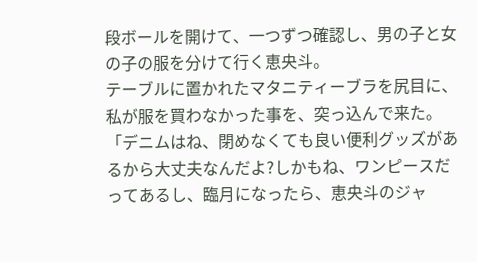段ボールを開けて、一つずつ確認し、男の子と女の子の服を分けて行く恵央斗。
テーブルに置かれたマタニティーブラを尻目に、私が服を買わなかった事を、突っ込んで来た。
「デニムはね、閉めなくても良い便利グッズがあるから大丈夫なんだよ?しかもね、ワンピースだってあるし、臨月になったら、恵央斗のジャ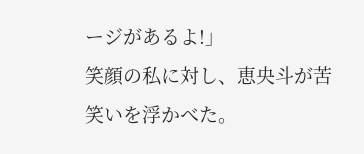ージがあるよ!」
笑顔の私に対し、恵央斗が苦笑いを浮かべた。